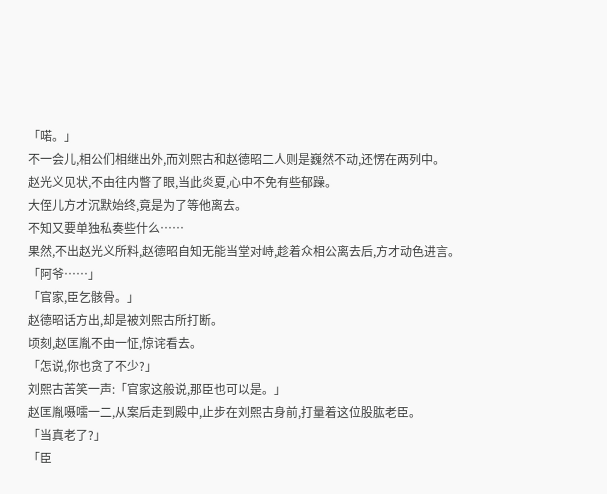「喏。」
不一会儿,相公们相继出外,而刘熙古和赵德昭二人则是巍然不动,还愣在两列中。
赵光义见状,不由往内瞥了眼,当此炎夏,心中不免有些郁躁。
大侄儿方才沉默始终,竟是为了等他离去。
不知又要单独私奏些什么……
果然,不出赵光义所料,赵德昭自知无能当堂对峙,趁着众相公离去后,方才动色进言。
「阿爷……」
「官家,臣乞骸骨。」
赵德昭话方出,却是被刘熙古所打断。
顷刻,赵匡胤不由一怔,惊诧看去。
「怎说,你也贪了不少?」
刘熙古苦笑一声:「官家这般说,那臣也可以是。」
赵匡胤嗫嚅一二,从案后走到殿中,止步在刘熙古身前,打量着这位股肱老臣。
「当真老了?」
「臣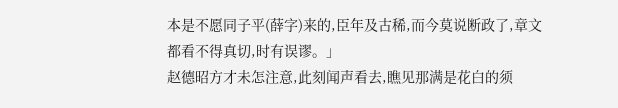本是不愿同子平(薛字)来的,臣年及古稀,而今莫说断政了,章文都看不得真切,时有误谬。」
赵德昭方才未怎注意,此刻闻声看去,瞧见那满是花白的须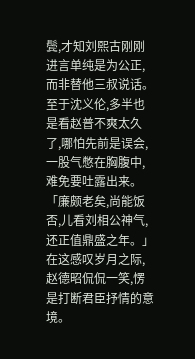鬓,才知刘熙古刚刚进言单纯是为公正,而非替他三叔说话。
至于沈义伦,多半也是看赵普不爽太久了,哪怕先前是误会,一股气憋在胸腹中,难免要吐露出来。
「廉颇老矣,尚能饭否,儿看刘相公神气,还正值鼎盛之年。」
在这感叹岁月之际,赵德昭侃侃一笑,愣是打断君臣抒情的意境。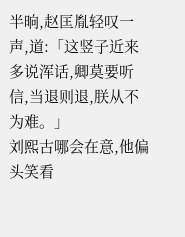半晌,赵匡胤轻叹一声,道:「这竖子近来多说浑话,卿莫要听信,当退则退,朕从不为难。」
刘熙古哪会在意,他偏头笑看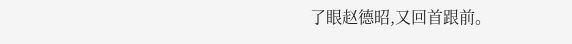了眼赵德昭,又回首跟前。